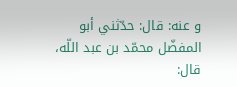و عنه: قال: حدّثني أبو المفضّل محمّد بن عبد اللّه، قال: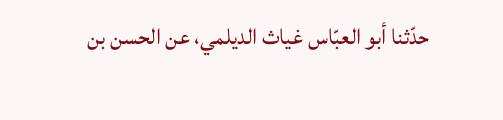حدّثنا أبو العبّاس غياث الديلمي، عن الحسن بن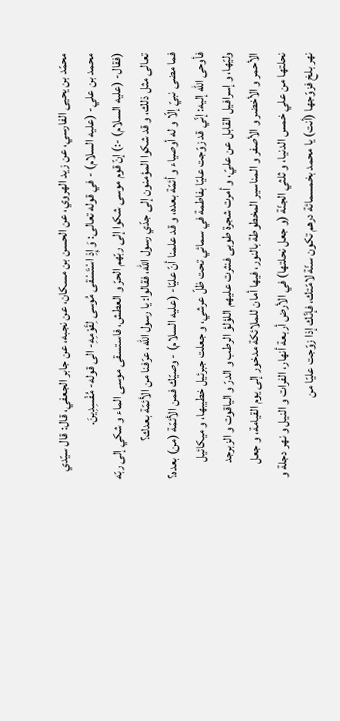محمّد بن يحيى الفارسي، عن زيد الهروي، عن الحسن بن مسكان، عن نجبه، عن جابر الجعفي، قال: قال سيّدي محمد بن علي- (عليه السلام) - في قوله تعالى: وَ إِذِ اسْتَسْقى مُوسى لِقَوْمِهِ- الى قوله- مُفْسِدِينَ.
(فقال- (عليه السلام) -:) إنّ قوم موسى شكوا إلى ربّهم الحرّ و العطش، فاستسقى موسى الماء و شكي إلى ربّه تعالى مثل ذلك، و قد شكوا المؤمنون إلى جدّي رسول اللّه، فقالوا: يا رسول اللّه، عرّفنا من الأئمّة بعدك؟
فما مضى نبيّ إلّا و له أوصياء و أئمّة بعده، و قد علمنا أنّ عليّا- (عليه السلام) - وصيّك فمن الأئمّة (من) بعده؟
فأوحى اللّه إليه: إنّي قد زوّجت عليّا بفاطمة في سمائي تحت ظلّ عرشي، و جعلت جبرئيل خطيبها، و ميكائيل وليّها، و إسرافيل القابل عن عليّ، و أمرت شجرة طوبى فنثرت عليهم اللؤلؤ الرطب و الدرّ و الياقوت و الزبرجد الأحمر و الأخضر و الأصفر و المناسير المخطوطة بالنور، فيها أمان للملائكة مدخور إلى يوم القيامة، و جعل نحلتها من علي خمس الدنيا، و ثلثي الجنّة (و جعل نحلتها) في الأرض أربعة أنهار، الفرات و النيل و نهر دجلة و نهر بلخ فزوّجها (أنت) يا محمد بخمسمائة درهم تكون سنّة لامّتك، فإنّك إذا زوّجت عليّا من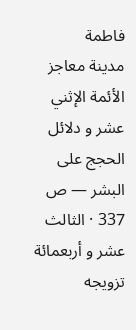فاطمة
مدينة معاجز الأئمة الإثني عشر و دلائل الحجج على البشر — ص 337 · الثالث عشر و أربعمائة تزويجه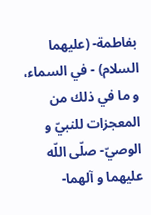بفاطمة- (عليهما السلام) - في السماء، و ما في ذلك من المعجزات للنبيّ و الوصيّ- صلّى اللّه عليهما و آلهما-